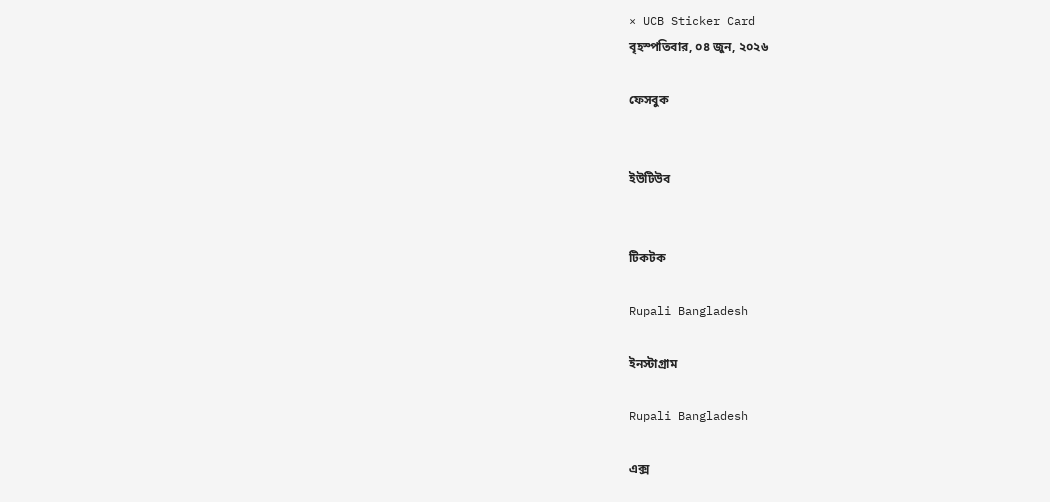× UCB Sticker Card
বৃহস্পতিবার, ০৪ জুন, ২০২৬

ফেসবুক


ইউটিউব


টিকটক

Rupali Bangladesh

ইনস্টাগ্রাম

Rupali Bangladesh

এক্স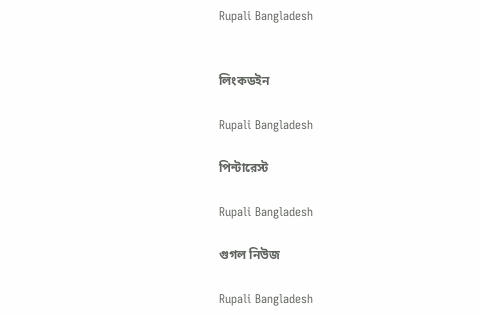Rupali Bangladesh


লিংকডইন

Rupali Bangladesh

পিন্টারেস্ট

Rupali Bangladesh

গুগল নিউজ

Rupali Bangladesh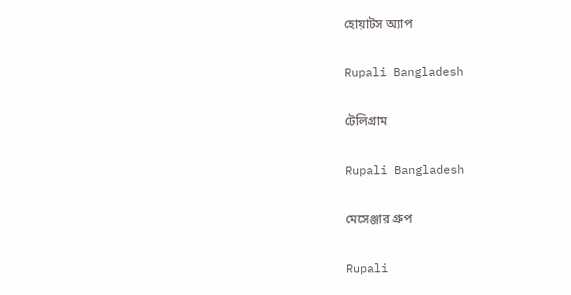হোয়াটস অ্যাপ

Rupali Bangladesh

টেলিগ্রাম

Rupali Bangladesh

মেসেঞ্জার গ্রুপ

Rupali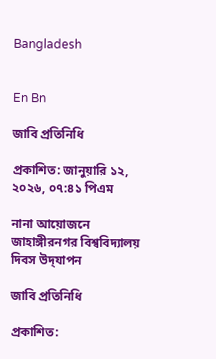Bangladesh


En Bn

জাবি প্রতিনিধি

প্রকাশিত: জানুয়ারি ১২, ২০২৬, ০৭:৪১ পিএম

নানা আয়োজনে জাহাঙ্গীরনগর বিশ্ববিদ্যালয় দিবস উদ্‌যাপন

জাবি প্রতিনিধি

প্রকাশিত: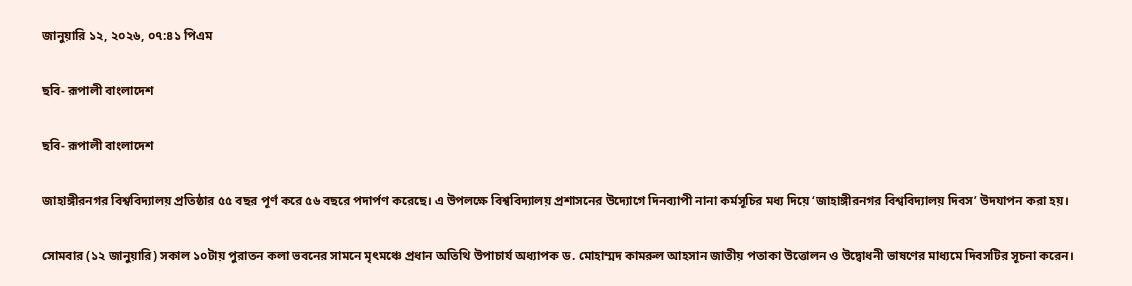জানুয়ারি ১২, ২০২৬, ০৭:৪১ পিএম

ছবি- রূপালী বাংলাদেশ

ছবি- রূপালী বাংলাদেশ

জাহাঙ্গীরনগর বিশ্ববিদ্যালয় প্রতিষ্ঠার ৫৫ বছর পূর্ণ করে ৫৬ বছরে পদার্পণ করেছে। এ উপলক্ষে বিশ্ববিদ্যালয় প্রশাসনের উদ্যোগে দিনব্যাপী নানা কর্মসূচির মধ্য দিয়ে ‘জাহাঙ্গীরনগর বিশ্ববিদ্যালয় দিবস’ উদযাপন করা হয়।

সোমবার (১২ জানুয়ারি) সকাল ১০টায় পুরাতন কলা ভবনের সামনে মৃৎমঞ্চে প্রধান অতিথি উপাচার্য অধ্যাপক ড. মোহাম্মদ কামরুল আহসান জাতীয় পতাকা উত্তোলন ও উদ্বোধনী ভাষণের মাধ্যমে দিবসটির সূচনা করেন।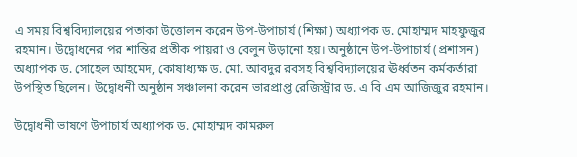এ সময় বিশ্ববিদ্যালয়ের পতাকা উত্তোলন করেন উপ-উপাচার্য (শিক্ষা) অধ্যাপক ড. মোহাম্মদ মাহফুজুর রহমান। উদ্বোধনের পর শান্তির প্রতীক পায়রা ও বেলুন উড়ানো হয়। অনুষ্ঠানে উপ-উপাচার্য (প্রশাসন) অধ্যাপক ড. সোহেল আহমেদ, কোষাধ্যক্ষ ড. মো. আবদুর রবসহ বিশ্ববিদ্যালয়ের ঊর্ধ্বতন কর্মকর্তারা উপস্থিত ছিলেন। উদ্বোধনী অনুষ্ঠান সঞ্চালনা করেন ভারপ্রাপ্ত রেজিস্ট্রার ড. এ বি এম আজিজুর রহমান।

উদ্বোধনী ভাষণে উপাচার্য অধ্যাপক ড. মোহাম্মদ কামরুল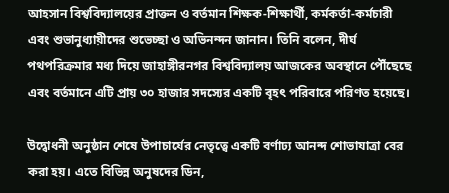আহসান বিশ্ববিদ্যালয়ের প্রাক্তন ও বর্তমান শিক্ষক-শিক্ষার্থী, কর্মকর্তা-কর্মচারী এবং শুভানুধ্যায়ীদের শুভেচ্ছা ও অভিনন্দন জানান। তিনি বলেন, দীর্ঘ পথপরিক্রমার মধ্য দিয়ে জাহাঙ্গীরনগর বিশ্ববিদ্যালয় আজকের অবস্থানে পৌঁছেছে এবং বর্তমানে এটি প্রায় ৩০ হাজার সদস্যের একটি বৃহৎ পরিবারে পরিণত হয়েছে।

উদ্বোধনী অনুষ্ঠান শেষে উপাচার্যের নেতৃত্বে একটি বর্ণাঢ্য আনন্দ শোভাযাত্রা বের করা হয়। এতে বিভিন্ন অনুষদের ডিন,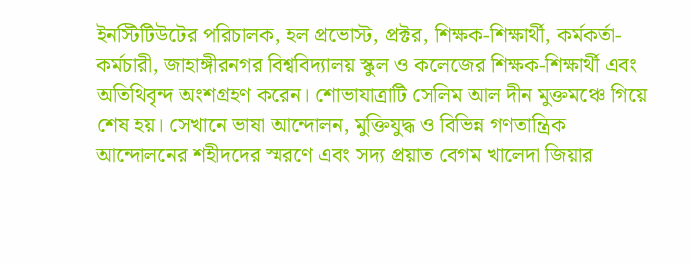ইনস্টিটিউটের পরিচালক, হল প্রভোস্ট, প্রক্টর, শিক্ষক-শিক্ষার্থী, কর্মকর্তা-কর্মচারী, জাহাঙ্গীরনগর বিশ্ববিদ্যালয় স্কুল ও কলেজের শিক্ষক-শিক্ষার্থী এবং অতিথিবৃন্দ অংশগ্রহণ করেন। শোভাযাত্রাটি সেলিম আল দীন মুক্তমঞ্চে গিয়ে শেষ হয়। সেখানে ভাষা আন্দোলন, মুক্তিযুদ্ধ ও বিভিন্ন গণতান্ত্রিক আন্দোলনের শহীদদের স্মরণে এবং সদ্য প্রয়াত বেগম খালেদা জিয়ার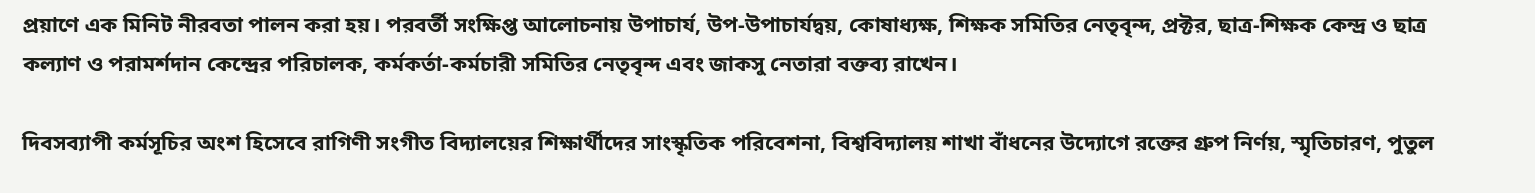প্রয়াণে এক মিনিট নীরবতা পালন করা হয়। পরবর্তী সংক্ষিপ্ত আলোচনায় উপাচার্য, উপ-উপাচার্যদ্বয়, কোষাধ্যক্ষ, শিক্ষক সমিতির নেতৃবৃন্দ, প্রক্টর, ছাত্র-শিক্ষক কেন্দ্র ও ছাত্র কল্যাণ ও পরামর্শদান কেন্দ্রের পরিচালক, কর্মকর্তা-কর্মচারী সমিতির নেতৃবৃন্দ এবং জাকসু নেতারা বক্তব্য রাখেন।

দিবসব্যাপী কর্মসূচির অংশ হিসেবে রাগিণী সংগীত বিদ্যালয়ের শিক্ষার্থীদের সাংস্কৃতিক পরিবেশনা, বিশ্ববিদ্যালয় শাখা বাঁধনের উদ্যোগে রক্তের গ্রুপ নির্ণয়, স্মৃতিচারণ, পুতুল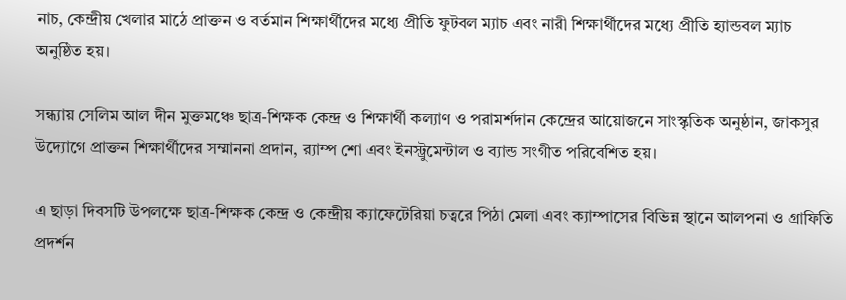নাচ, কেন্দ্রীয় খেলার মাঠে প্রাক্তন ও বর্তমান শিক্ষার্থীদের মধ্যে প্রীতি ফুটবল ম্যাচ এবং নারী শিক্ষার্থীদের মধ্যে প্রীতি হ্যান্ডবল ম্যাচ অনুষ্ঠিত হয়।

সন্ধ্যায় সেলিম আল দীন মুক্তমঞ্চে ছাত্র-শিক্ষক কেন্দ্র ও শিক্ষার্থী কল্যাণ ও পরামর্শদান কেন্দ্রের আয়োজনে সাংস্কৃতিক অনুষ্ঠান, জাকসুর উদ্যোগে প্রাক্তন শিক্ষার্থীদের সম্মাননা প্রদান, র‍্যাম্প শো এবং ইনস্ট্রুমেন্টাল ও ব্যান্ড সংগীত পরিবেশিত হয়।

এ ছাড়া দিবসটি উপলক্ষে ছাত্র-শিক্ষক কেন্দ্র ও কেন্দ্রীয় ক্যাফেটেরিয়া চত্বরে পিঠা মেলা এবং ক্যাম্পাসের বিভিন্ন স্থানে আলপনা ও গ্রাফিতি প্রদর্শন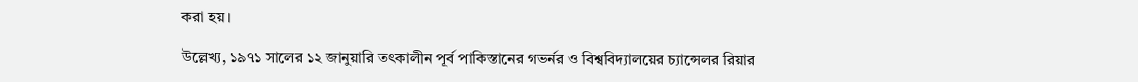করা হয়।

উল্লেখ্য, ১৯৭১ সালের ১২ জানুয়ারি তৎকালীন পূর্ব পাকিস্তানের গভর্নর ও বিশ্ববিদ্যালয়ের চ্যান্সেলর রিয়ার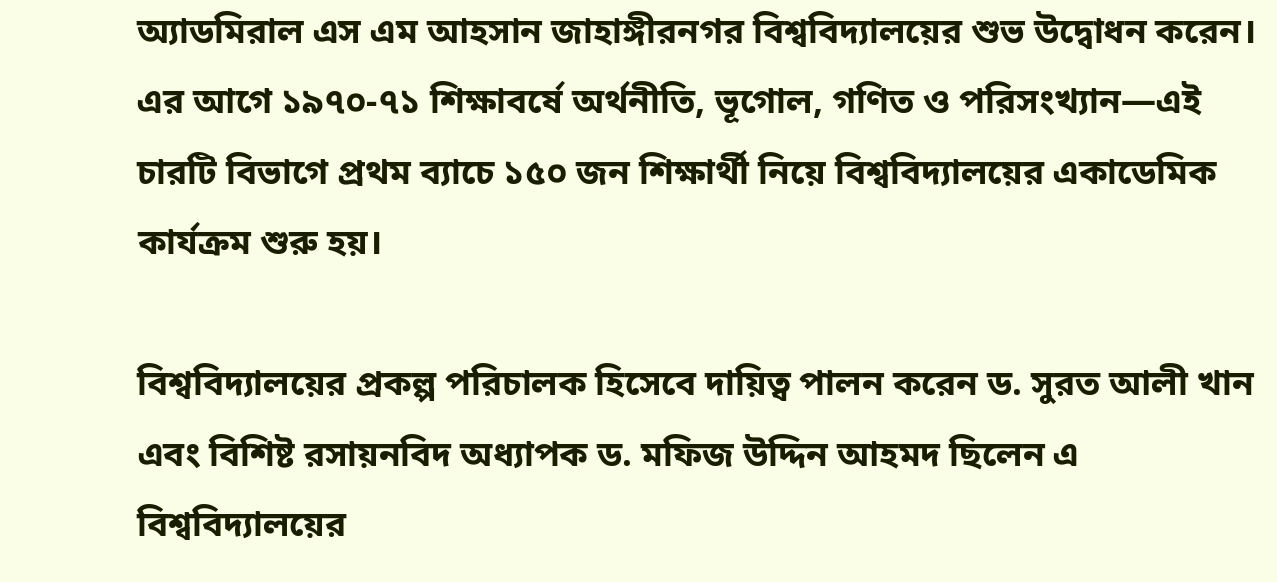অ্যাডমিরাল এস এম আহসান জাহাঙ্গীরনগর বিশ্ববিদ্যালয়ের শুভ উদ্বোধন করেন। এর আগে ১৯৭০-৭১ শিক্ষাবর্ষে অর্থনীতি, ভূগোল, গণিত ও পরিসংখ্যান—এই চারটি বিভাগে প্রথম ব্যাচে ১৫০ জন শিক্ষার্থী নিয়ে বিশ্ববিদ্যালয়ের একাডেমিক কার্যক্রম শুরু হয়।

বিশ্ববিদ্যালয়ের প্রকল্প পরিচালক হিসেবে দায়িত্ব পালন করেন ড. সুরত আলী খান এবং বিশিষ্ট রসায়নবিদ অধ্যাপক ড. মফিজ উদ্দিন আহমদ ছিলেন এ বিশ্ববিদ্যালয়ের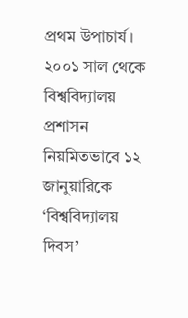প্রথম উপাচার্য। ২০০১ সাল থেকে বিশ্ববিদ্যালয় প্রশাসন নিয়মিতভাবে ১২ জানুয়ারিকে ‘বিশ্ববিদ্যালয় দিবস’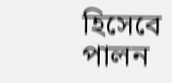হিসেবে পালন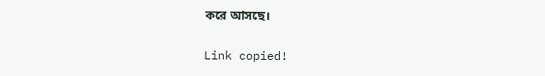করে আসছে।

Link copied!